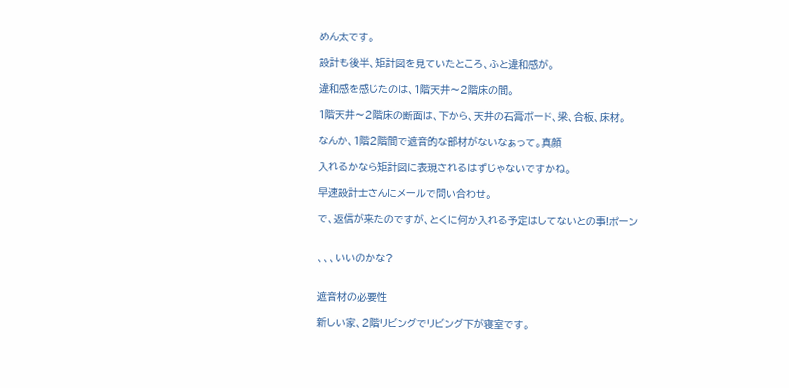めん太です。

設計も後半、矩計図を見ていたところ、ふと違和感が。

違和感を感じたのは、1階天井〜2階床の間。

1階天井〜2階床の断面は、下から、天井の石膏ボード、梁、合板、床材。

なんか、1階2階間で遮音的な部材がないなぁって。真顔

入れるかなら矩計図に表現されるはずじゃないですかね。

早速設計士さんにメールで問い合わせ。

で、返信が来たのですが、とくに何か入れる予定はしてないとの事!ポーン


、、、いいのかな?


遮音材の必要性

新しい家、2階リビングでリビング下が寝室です。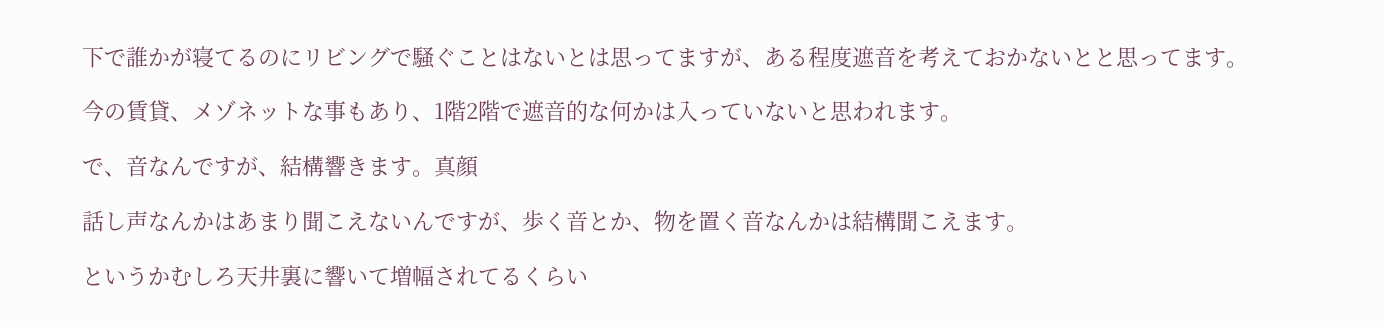下で誰かが寝てるのにリビングで騒ぐことはないとは思ってますが、ある程度遮音を考えておかないとと思ってます。

今の賃貸、メゾネットな事もあり、1階2階で遮音的な何かは入っていないと思われます。

で、音なんですが、結構響きます。真顔

話し声なんかはあまり聞こえないんですが、歩く音とか、物を置く音なんかは結構聞こえます。

というかむしろ天井裏に響いて増幅されてるくらい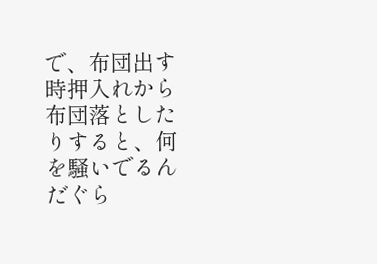で、布団出す時押入れから布団落としたりすると、何を騒いでるんだぐら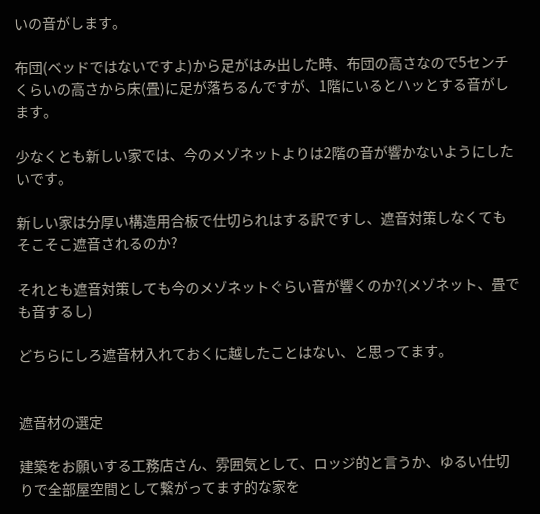いの音がします。

布団(ベッドではないですよ)から足がはみ出した時、布団の高さなので5センチくらいの高さから床(畳)に足が落ちるんですが、1階にいるとハッとする音がします。

少なくとも新しい家では、今のメゾネットよりは2階の音が響かないようにしたいです。

新しい家は分厚い構造用合板で仕切られはする訳ですし、遮音対策しなくてもそこそこ遮音されるのか?

それとも遮音対策しても今のメゾネットぐらい音が響くのか?(メゾネット、畳でも音するし)

どちらにしろ遮音材入れておくに越したことはない、と思ってます。


遮音材の選定

建築をお願いする工務店さん、雰囲気として、ロッジ的と言うか、ゆるい仕切りで全部屋空間として繋がってます的な家を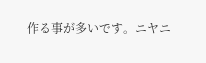作る事が多いです。ニヤニ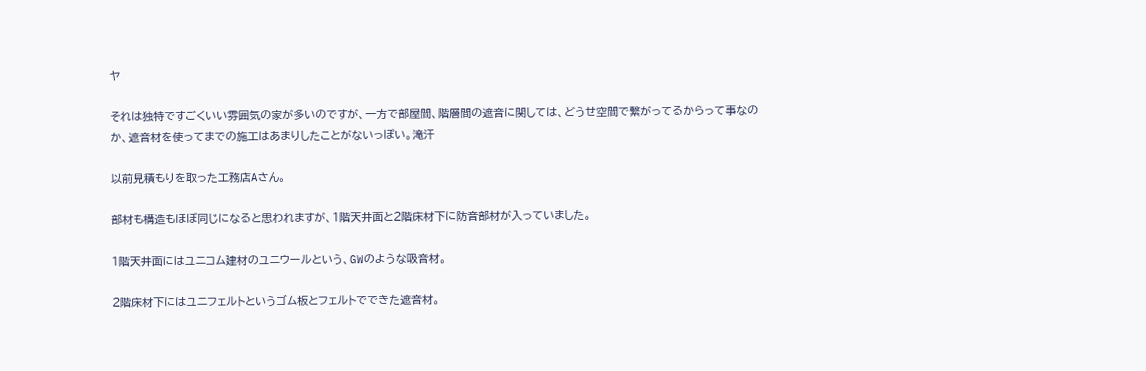ヤ

それは独特ですごくいい雰囲気の家が多いのですが、一方で部屋間、階層間の遮音に関しては、どうせ空間で繋がってるからって事なのか、遮音材を使ってまでの施工はあまりしたことがないっぽい。滝汗

以前見積もりを取った工務店Aさん。

部材も構造もほぼ同じになると思われますが、1階天井面と2階床材下に防音部材が入っていました。

1階天井面にはユニコム建材のユニウールという、GWのような吸音材。

2階床材下にはユニフェルトというゴム板とフェルトでできた遮音材。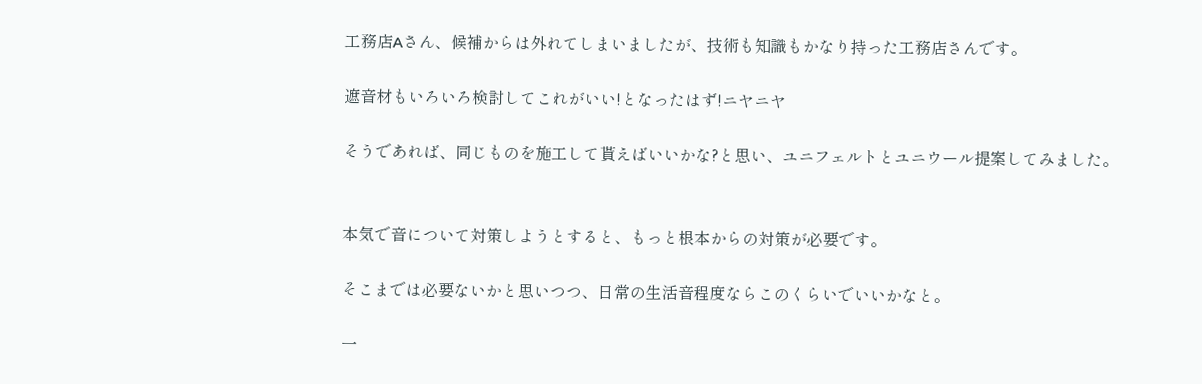工務店Aさん、候補からは外れてしまいましたが、技術も知識もかなり持った工務店さんです。

遮音材もいろいろ検討してこれがいい!となったはず!ニヤニヤ

そうであれば、同じものを施工して貰えばいいかな?と思い、ユニフェルトとユニウール提案してみました。


本気で音について対策しようとすると、もっと根本からの対策が必要です。

そこまでは必要ないかと思いつつ、日常の生活音程度ならこのくらいでいいかなと。

一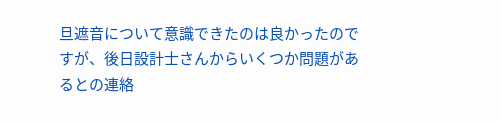旦遮音について意識できたのは良かったのですが、後日設計士さんからいくつか問題があるとの連絡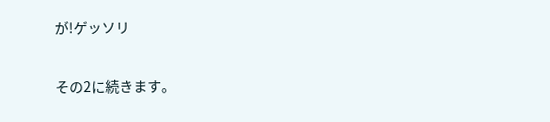が!ゲッソリ


その2に続きます。